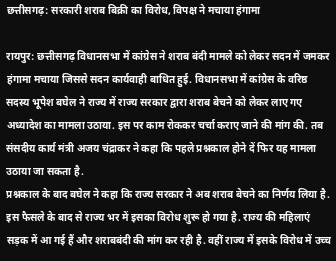छत्तीसगढ़: सरकारी शराब बिक्री का विरोध, विपक्ष ने मचाया हंगामा

रायपुर: छत्तीसगढ़ विधानसभा में कांग्रेस ने शराब बंदी मामले को लेकर सदन में जमकर हंगामा मचाया जिससे सदन कार्यवाही बाधित हुई. विधानसभा में कांग्रेस के वरिष्ठ सदस्य भूपेश बघेल ने राज्य में राज्य सरकार द्वारा शराब बेचने को लेकर लाए गए अध्यादेश का मामला उठाया. इस पर काम रोककर चर्चा कराए जाने की मांग की. तब संसदीय कार्य मंत्री अजय चंद्राकर ने कहा कि पहले प्रश्नकाल होने दें फिर यह मामला उठाया जा सकता है.
प्रश्नकाल के बाद बघेल ने कहा कि राज्य सरकार ने अब शराब बेचने का निर्णय लिया है. इस फैसले के बाद से राज्य भर में इसका विरोध शुरू हो गया है. राज्य की महिलाएं सड़क में आ गई हैं और शराबबंदी की मांग कर रही है. वहीं राज्य में इसके विरोध में उच्च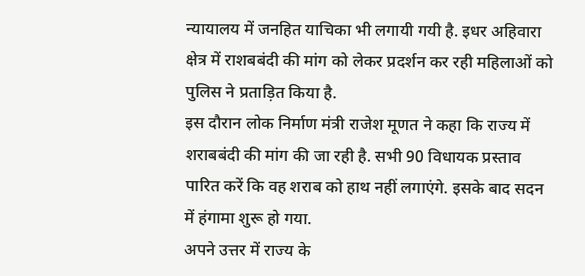न्यायालय में जनहित याचिका भी लगायी गयी है. इधर अहिवारा क्षेत्र में राशबबंदी की मांग को लेकर प्रदर्शन कर रही महिलाओं को पुलिस ने प्रताड़ित किया है.
इस दौरान लोक निर्माण मंत्री राजेश मूणत ने कहा कि राज्य में शराबबंदी की मांग की जा रही है. सभी 90 विधायक प्रस्ताव पारित करें कि वह शराब को हाथ नहीं लगाएंगे. इसके बाद सदन में हंगामा शुरू हो गया.
अपने उत्तर में राज्य के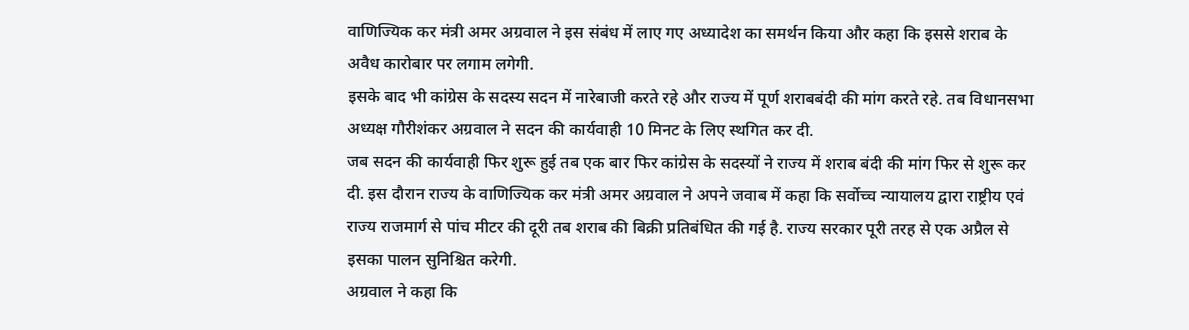वाणिज्यिक कर मंत्री अमर अग्रवाल ने इस संबंध में लाए गए अध्यादेश का समर्थन किया और कहा कि इससे शराब के अवैध कारोबार पर लगाम लगेगी.
इसके बाद भी कांग्रेस के सदस्य सदन में नारेबाजी करते रहे और राज्य में पूर्ण शराबबंदी की मांग करते रहे. तब विधानसभा अध्यक्ष गौरीशंकर अग्रवाल ने सदन की कार्यवाही 10 मिनट के लिए स्थगित कर दी.
जब सदन की कार्यवाही फिर शुरू हुई तब एक बार फिर कांग्रेस के सदस्यों ने राज्य में शराब बंदी की मांग फिर से शुरू कर दी. इस दौरान राज्य के वाणिज्यिक कर मंत्री अमर अग्रवाल ने अपने जवाब में कहा कि सर्वोच्च न्यायालय द्वारा राष्ट्रीय एवं राज्य राजमार्ग से पांच मीटर की दूरी तब शराब की बिक्री प्रतिबंधित की गई है. राज्य सरकार पूरी तरह से एक अप्रैल से इसका पालन सुनिश्चित करेगी.
अग्रवाल ने कहा कि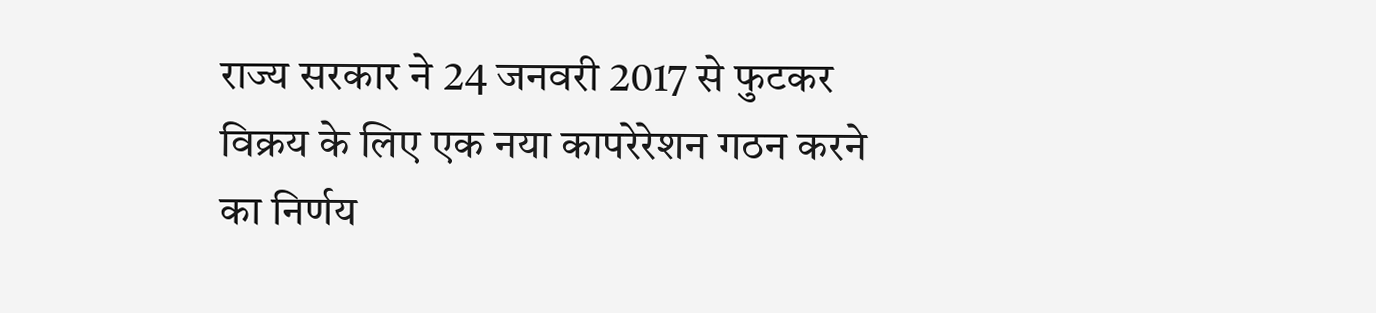राज्य सरकार ने 24 जनवरी 2017 से फुटकर विक्रय के लिए एक नया कापरेरेशन गठन करने का निर्णय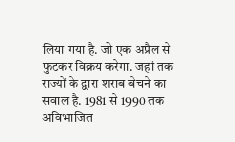लिया गया है. जो एक अप्रैल से फुटकर विक्रय करेगा. जहां तक राज्यों के द्वारा शराब बेचने का सवाल है. 1981 से 1990 तक अविभाजित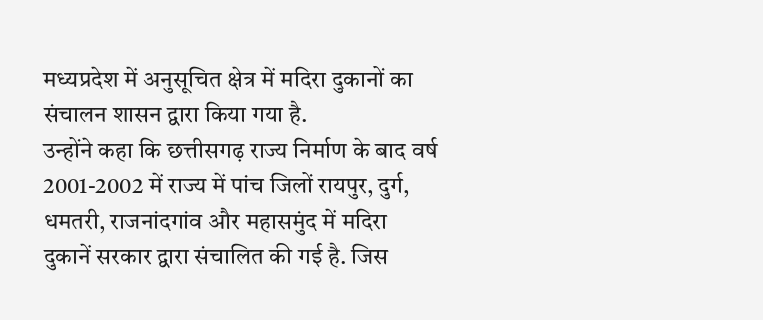मध्यप्रदेश में अनुसूचित क्षेत्र में मदिरा दुकानों का संचालन शासन द्वारा किया गया है.
उन्होंने कहा कि छत्तीसगढ़ राज्य निर्माण के बाद वर्ष 2001-2002 में राज्य में पांच जिलों रायपुर, दुर्ग, धमतरी, राजनांदगांव और महासमुंद में मदिरा दुकानें सरकार द्वारा संचालित की गई है. जिस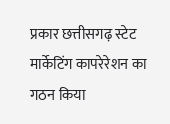प्रकार छत्तीसगढ़ स्टेट मार्केटिंग कापरेरेशन का गठन किया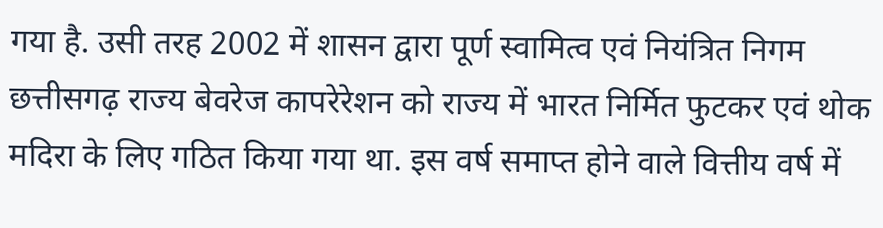गया है. उसी तरह 2002 में शासन द्वारा पूर्ण स्वामित्व एवं नियंत्रित निगम छत्तीसगढ़ राज्य बेवरेज कापरेरेशन को राज्य में भारत निर्मित फुटकर एवं थोक मदिरा के लिए गठित किया गया था. इस वर्ष समाप्त होने वाले वित्तीय वर्ष में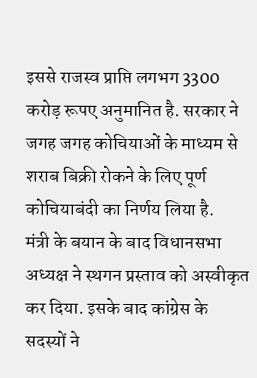इससे राजस्व प्राप्ति लगभग 3300 करोड़ रूपए अनुमानित है. सरकार ने जगह जगह कोचियाओं के माध्यम से शराब बिक्री रोकने के लिए पूर्ण कोचियाबंदी का निर्णय लिया है.
मंत्री के बयान के बाद विधानसभा अध्यक्ष ने स्थगन प्रस्ताव को अस्वीकृत कर दिया. इसके बाद कांग्रेस के सदस्यों ने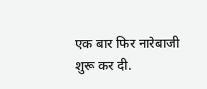एक बार फिर नारेबाजी शुरू कर दी.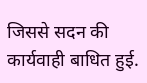जिससे सदन की कार्यवाही बाधित हुई.